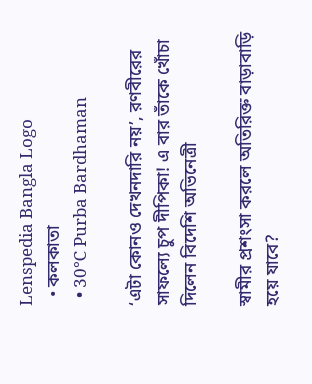Lenspedia Bangla Logo
  • কলকাতা
  • 30℃ Purba Bardhaman

‘এটা কোনও দেখনদারি নয়’, রণবীরের সাফল্যে চুপ দীপিকা! এ বার তাঁকে খোঁচা দিলেন বিদেশি অভিনেত্রী

স্বামীর প্রশংসা করলে অতিরিক্ত বাড়াবাড়ি হয়ে যাবে?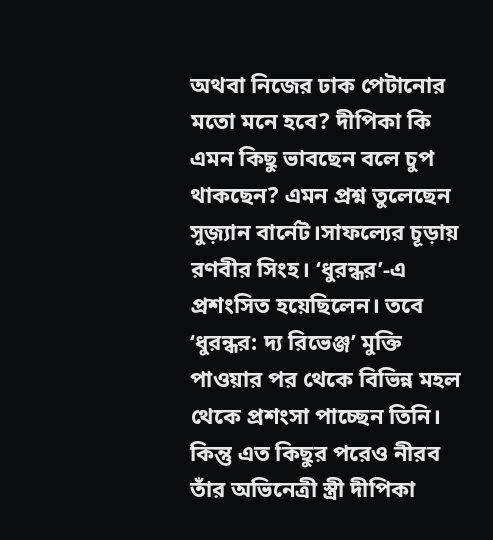অথবা নিজের ঢাক পেটানোর মতো মনে হবে? দীপিকা কি এমন কিছু ভাবছেন বলে চুপ থাকছেন? এমন প্রশ্ন তুলেছেন সুজ়্যান বার্নেট।সাফল্যের চূড়ায় রণবীর সিংহ। ‘ধুরন্ধর’-এ প্রশংসিত হয়েছিলেন। তবে ‘ধুরন্ধর: দ্য রিভেঞ্জ’ মুক্তি পাওয়ার পর থেকে বিভিন্ন মহল থেকে প্রশংসা পাচ্ছেন তিনি। কিন্তু এত কিছুর পরেও নীরব তাঁর অভিনেত্রী স্ত্রী দীপিকা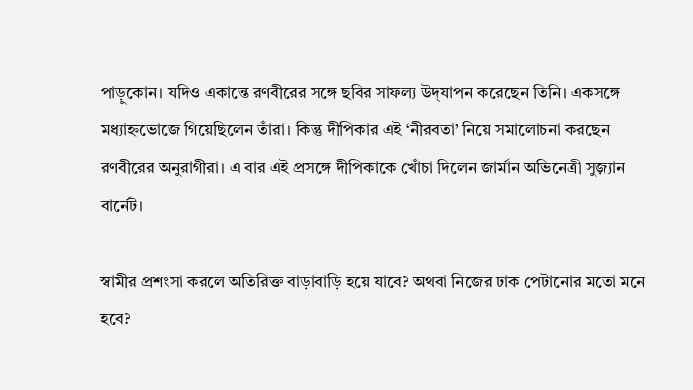পাড়ুকোন। যদিও একান্তে রণবীরের সঙ্গে ছবির সাফল্য উদ্‌যাপন করেছেন তিনি। একসঙ্গে মধ্যাহ্নভোজে গিয়েছিলেন তাঁরা। কিন্তু দীপিকার এই ‘নীরবতা’ নিয়ে সমালোচনা করছেন রণবীরের অনুরাগীরা। এ বার এই প্রসঙ্গে দীপিকাকে খোঁচা দিলেন জার্মান অভিনেত্রী সুজ়্যান বার্নেট।

স্বামীর প্রশংসা করলে অতিরিক্ত বাড়াবাড়ি হয়ে যাবে? অথবা নিজের ঢাক পেটানোর মতো মনে হবে?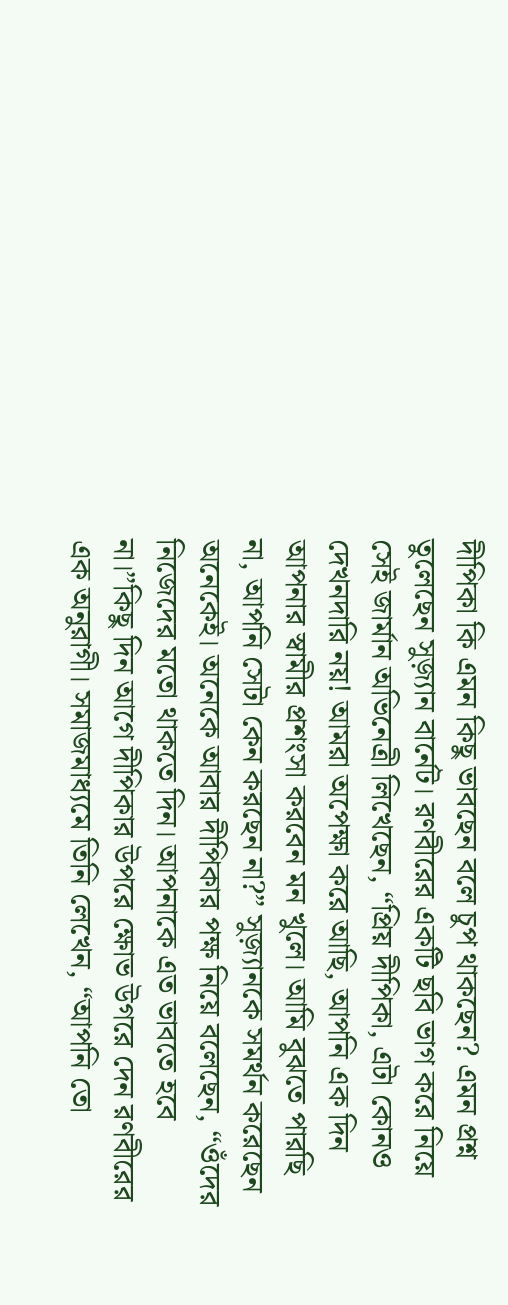দীপিকা কি এমন কিছু ভাবছেন বলে চুপ থাকছেন? এমন প্রশ্ন তুলেছেন সুজ়্যান বার্নেট। রণবীরের একটি ছবি ভাগ করে নিয়ে সেই জার্মান অভিনেত্রী লিখেছেন, “প্রিয় দীপিকা, এটা কোনও দেখনদারি নয়! আমরা অপেক্ষা করে আছি, আপনি এক দিন আপনার স্বামীর প্রশংসা করবেন মন খুলে। আমি বুঝতে পারছি না, আপনি সেটা কেন করছেন না?” সুজ়্যানকে সমর্থন করেছেন অনেকেই। অনেকে আবার দীপিকার পক্ষ নিয়ে বলেছেন, “ওঁদের নিজেদের মতো থাকতে দিন। আপনাকে এত ভাবতে হবে না।”কিছু দিন আগে দীপিকার উপরে ক্ষোভ উগরে দেন রণবীরের এক অনুরাগী। সমাজমাধ্যমে তিনি লেখেন, “আপনি তো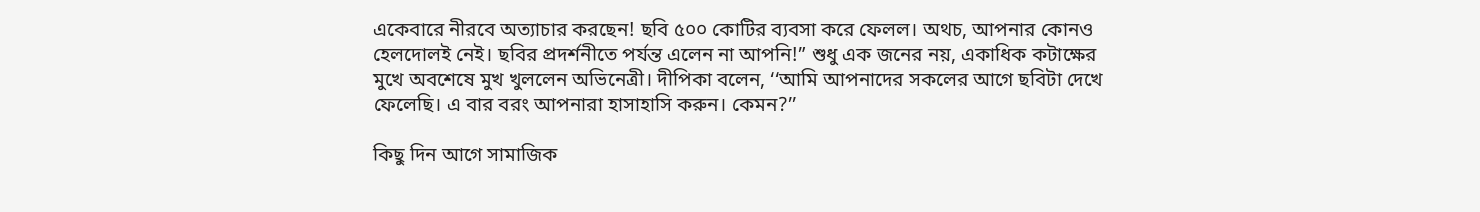একেবারে নীরবে অত্যাচার করছেন! ছবি ৫০০ কোটির ব্যবসা করে ফেলল। অথচ, আপনার কোনও হেলদোলই নেই। ছবির প্রদর্শনীতে পর্যন্ত এলেন না আপনি!” শুধু এক জনের নয়, একাধিক কটাক্ষের মুখে অবশেষে মুখ খুললেন অভিনেত্রী। দীপিকা বলেন, ‘‘আমি আপনাদের সকলের আগে ছবিটা দেখে ফেলেছি। এ বার বরং আপনারা হাসাহাসি করুন। কেমন?’’

কিছু দিন আগে সামাজিক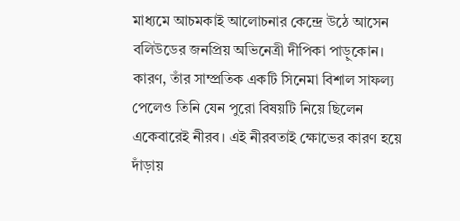মাধ্যমে আচমকাই আলোচনার কেন্দ্রে উঠে আসেন বলিউডের জনপ্রিয় অভিনেত্রী দীপিকা পাড়ুকোন। কারণ, তাঁর সাম্প্রতিক একটি সিনেমা বিশাল সাফল্য পেলেও তিনি যেন পুরো বিষয়টি নিয়ে ছিলেন একেবারেই নীরব। এই নীরবতাই ক্ষোভের কারণ হয়ে দাঁড়ায়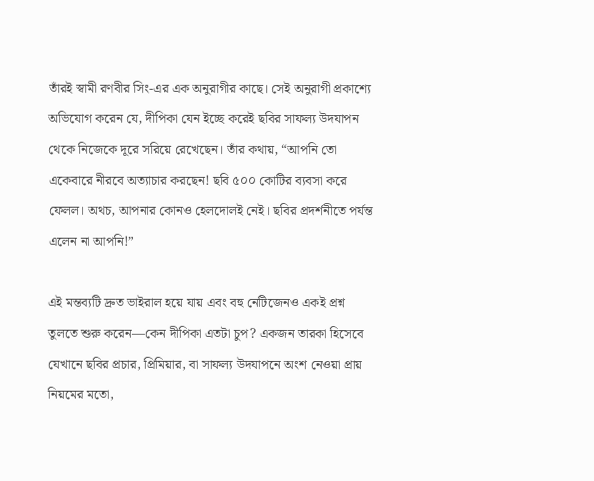তাঁরই স্বামী রণবীর সিং-এর এক অনুরাগীর কাছে। সেই অনুরাগী প্রকাশ্যে অভিযোগ করেন যে, দীপিকা যেন ইচ্ছে করেই ছবির সাফল্য উদযাপন থেকে নিজেকে দূরে সরিয়ে রেখেছেন। তাঁর কথায়, “আপনি তো একেবারে নীরবে অত্যাচার করছেন! ছবি ৫০০ কোটির ব্যবসা করে ফেলল। অথচ, আপনার কোনও হেলদোলই নেই। ছবির প্রদর্শনীতে পর্যন্ত এলেন না আপনি!”

এই মন্তব্যটি দ্রুত ভাইরাল হয়ে যায় এবং বহু নেটিজেনও একই প্রশ্ন তুলতে শুরু করেন—কেন দীপিকা এতটা চুপ? একজন তারকা হিসেবে যেখানে ছবির প্রচার, প্রিমিয়ার, বা সাফল্য উদযাপনে অংশ নেওয়া প্রায় নিয়মের মতো,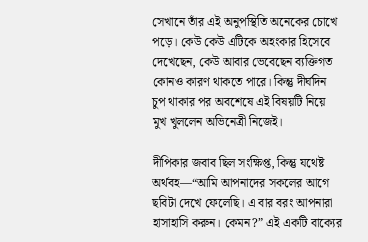সেখানে তাঁর এই অনুপস্থিতি অনেকের চোখে পড়ে। কেউ কেউ এটিকে অহংকার হিসেবে দেখেছেন, কেউ আবার ভেবেছেন ব্যক্তিগত কোনও কারণ থাকতে পারে। কিন্তু দীর্ঘদিন চুপ থাকার পর অবশেষে এই বিষয়টি নিয়ে মুখ খুললেন অভিনেত্রী নিজেই।

দীপিকার জবাব ছিল সংক্ষিপ্ত, কিন্তু যথেষ্ট অর্থবহ—“আমি আপনাদের সকলের আগে ছবিটা দেখে ফেলেছি। এ বার বরং আপনারা হাসাহাসি করুন। কেমন?” এই একটি বাক্যের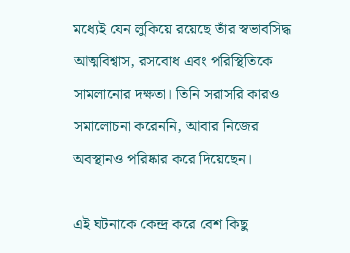মধ্যেই যেন লুকিয়ে রয়েছে তাঁর স্বভাবসিদ্ধ আত্মবিশ্বাস, রসবোধ এবং পরিস্থিতিকে সামলানোর দক্ষতা। তিনি সরাসরি কারও সমালোচনা করেননি, আবার নিজের অবস্থানও পরিষ্কার করে দিয়েছেন।

এই ঘটনাকে কেন্দ্র করে বেশ কিছু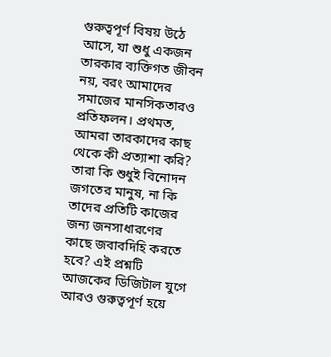গুরুত্বপূর্ণ বিষয় উঠে আসে, যা শুধু একজন তারকার ব্যক্তিগত জীবন নয়, বরং আমাদের সমাজের মানসিকতারও প্রতিফলন। প্রথমত, আমরা তারকাদের কাছ থেকে কী প্রত্যাশা করি? তারা কি শুধুই বিনোদন জগতের মানুষ, না কি তাদের প্রতিটি কাজের জন্য জনসাধারণের কাছে জবাবদিহি করতে হবে? এই প্রশ্নটি আজকের ডিজিটাল যুগে আরও গুরুত্বপূর্ণ হয়ে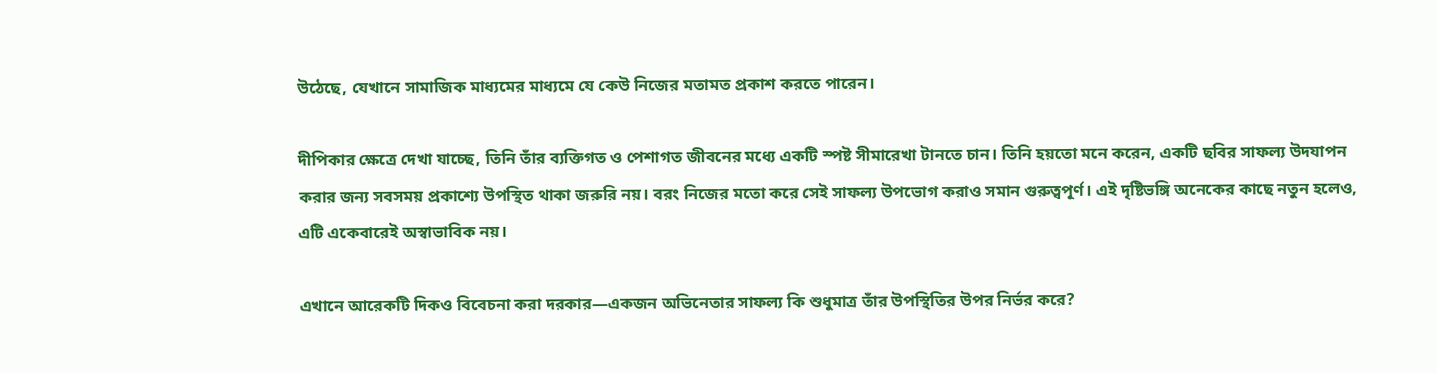উঠেছে, যেখানে সামাজিক মাধ্যমের মাধ্যমে যে কেউ নিজের মতামত প্রকাশ করতে পারেন।

দীপিকার ক্ষেত্রে দেখা যাচ্ছে, তিনি তাঁর ব্যক্তিগত ও পেশাগত জীবনের মধ্যে একটি স্পষ্ট সীমারেখা টানতে চান। তিনি হয়তো মনে করেন, একটি ছবির সাফল্য উদযাপন করার জন্য সবসময় প্রকাশ্যে উপস্থিত থাকা জরুরি নয়। বরং নিজের মতো করে সেই সাফল্য উপভোগ করাও সমান গুরুত্বপূর্ণ। এই দৃষ্টিভঙ্গি অনেকের কাছে নতুন হলেও, এটি একেবারেই অস্বাভাবিক নয়।

এখানে আরেকটি দিকও বিবেচনা করা দরকার—একজন অভিনেতার সাফল্য কি শুধুমাত্র তাঁর উপস্থিতির উপর নির্ভর করে?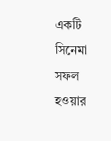একটি সিনেমা সফল হওয়ার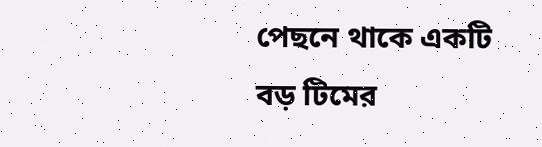পেছনে থাকে একটি বড় টিমের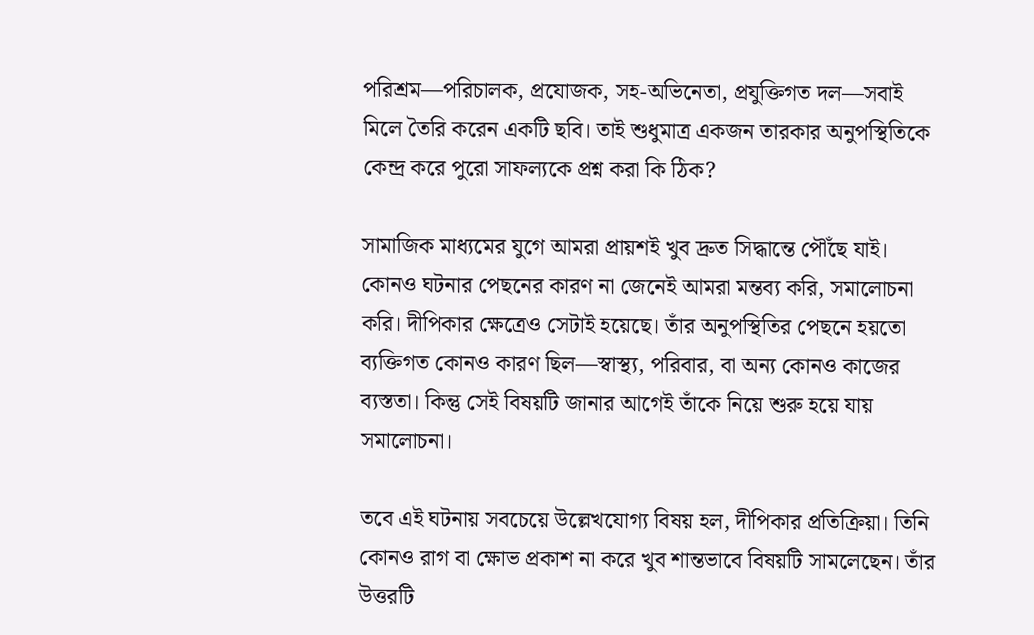পরিশ্রম—পরিচালক, প্রযোজক, সহ-অভিনেতা, প্রযুক্তিগত দল—সবাই মিলে তৈরি করেন একটি ছবি। তাই শুধুমাত্র একজন তারকার অনুপস্থিতিকে কেন্দ্র করে পুরো সাফল্যকে প্রশ্ন করা কি ঠিক?

সামাজিক মাধ্যমের যুগে আমরা প্রায়শই খুব দ্রুত সিদ্ধান্তে পৌঁছে যাই। কোনও ঘটনার পেছনের কারণ না জেনেই আমরা মন্তব্য করি, সমালোচনা করি। দীপিকার ক্ষেত্রেও সেটাই হয়েছে। তাঁর অনুপস্থিতির পেছনে হয়তো ব্যক্তিগত কোনও কারণ ছিল—স্বাস্থ্য, পরিবার, বা অন্য কোনও কাজের ব্যস্ততা। কিন্তু সেই বিষয়টি জানার আগেই তাঁকে নিয়ে শুরু হয়ে যায় সমালোচনা।

তবে এই ঘটনায় সবচেয়ে উল্লেখযোগ্য বিষয় হল, দীপিকার প্রতিক্রিয়া। তিনি কোনও রাগ বা ক্ষোভ প্রকাশ না করে খুব শান্তভাবে বিষয়টি সামলেছেন। তাঁর উত্তরটি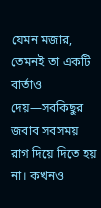যেমন মজার, তেমনই তা একটি বার্তাও দেয়—সবকিছুর জবাব সবসময় রাগ দিয়ে দিতে হয় না। কখনও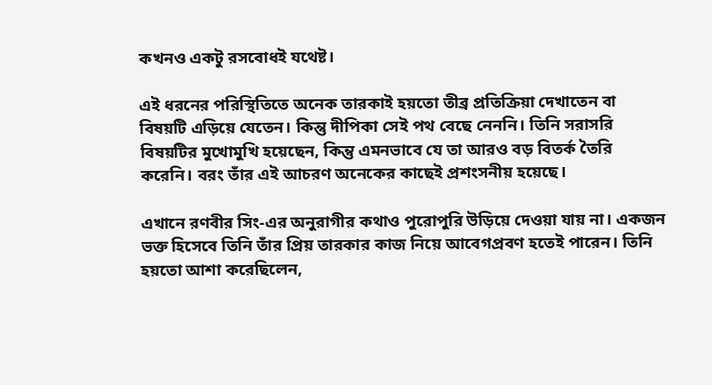কখনও একটু রসবোধই যথেষ্ট।

এই ধরনের পরিস্থিতিতে অনেক তারকাই হয়তো তীব্র প্রতিক্রিয়া দেখাতেন বা বিষয়টি এড়িয়ে যেতেন। কিন্তু দীপিকা সেই পথ বেছে নেননি। তিনি সরাসরি বিষয়টির মুখোমুখি হয়েছেন, কিন্তু এমনভাবে যে তা আরও বড় বিতর্ক তৈরি করেনি। বরং তাঁর এই আচরণ অনেকের কাছেই প্রশংসনীয় হয়েছে।

এখানে রণবীর সিং-এর অনুরাগীর কথাও পুরোপুরি উড়িয়ে দেওয়া যায় না। একজন ভক্ত হিসেবে তিনি তাঁর প্রিয় তারকার কাজ নিয়ে আবেগপ্রবণ হতেই পারেন। তিনি হয়তো আশা করেছিলেন,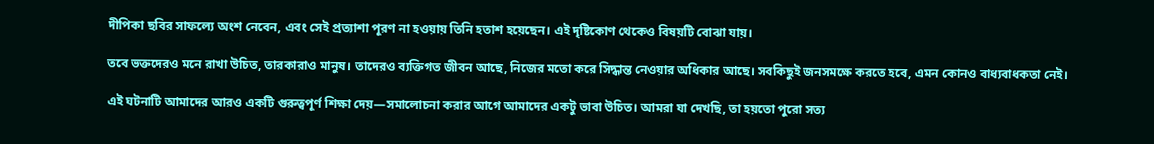দীপিকা ছবির সাফল্যে অংশ নেবেন, এবং সেই প্রত্যাশা পূরণ না হওয়ায় তিনি হতাশ হয়েছেন। এই দৃষ্টিকোণ থেকেও বিষয়টি বোঝা যায়।

তবে ভক্তদেরও মনে রাখা উচিত, তারকারাও মানুষ। তাদেরও ব্যক্তিগত জীবন আছে, নিজের মতো করে সিদ্ধান্ত নেওয়ার অধিকার আছে। সবকিছুই জনসমক্ষে করতে হবে, এমন কোনও বাধ্যবাধকতা নেই।

এই ঘটনাটি আমাদের আরও একটি গুরুত্বপূর্ণ শিক্ষা দেয়—সমালোচনা করার আগে আমাদের একটু ভাবা উচিত। আমরা যা দেখছি, তা হয়তো পুরো সত্য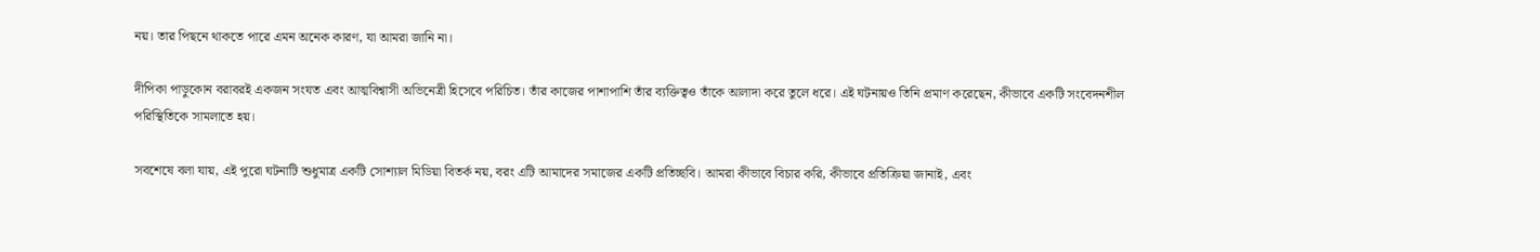নয়। তার পিছনে থাকতে পারে এমন অনেক কারণ, যা আমরা জানি না।

দীপিকা পাড়ুকোন বরাবরই একজন সংযত এবং আত্মবিশ্বাসী অভিনেত্রী হিসেবে পরিচিত। তাঁর কাজের পাশাপাশি তাঁর ব্যক্তিত্বও তাঁকে আলাদা করে তুলে ধরে। এই ঘটনায়ও তিনি প্রমাণ করেছেন, কীভাবে একটি সংবেদনশীল পরিস্থিতিকে সামলাতে হয়।

সবশেষে বলা যায়, এই পুরো ঘটনাটি শুধুমাত্র একটি সোশ্যাল মিডিয়া বিতর্ক নয়, বরং এটি আমাদের সমাজের একটি প্রতিচ্ছবি। আমরা কীভাবে বিচার করি, কীভাবে প্রতিক্রিয়া জানাই, এবং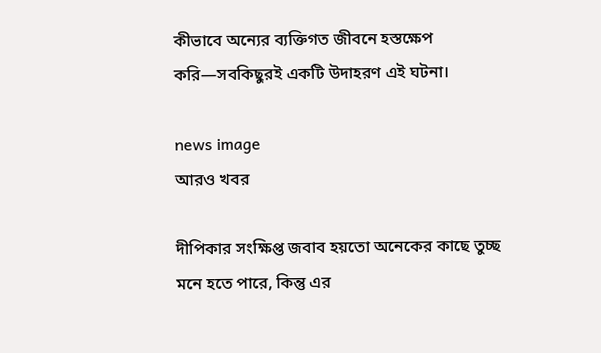কীভাবে অন্যের ব্যক্তিগত জীবনে হস্তক্ষেপ করি—সবকিছুরই একটি উদাহরণ এই ঘটনা।

news image
আরও খবর

দীপিকার সংক্ষিপ্ত জবাব হয়তো অনেকের কাছে তুচ্ছ মনে হতে পারে, কিন্তু এর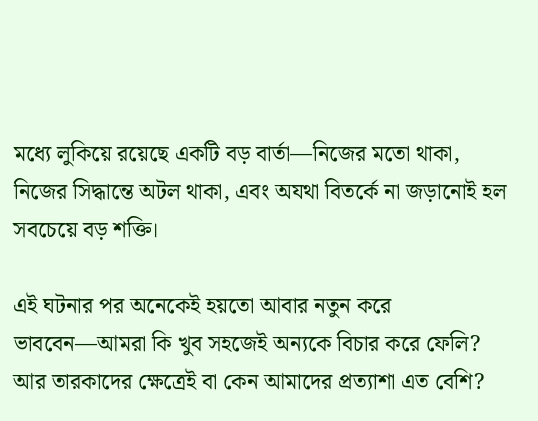মধ্যে লুকিয়ে রয়েছে একটি বড় বার্তা—নিজের মতো থাকা, নিজের সিদ্ধান্তে অটল থাকা, এবং অযথা বিতর্কে না জড়ানোই হল সবচেয়ে বড় শক্তি।

এই ঘটনার পর অনেকেই হয়তো আবার নতুন করে ভাববেন—আমরা কি খুব সহজেই অন্যকে বিচার করে ফেলি? আর তারকাদের ক্ষেত্রেই বা কেন আমাদের প্রত্যাশা এত বেশি?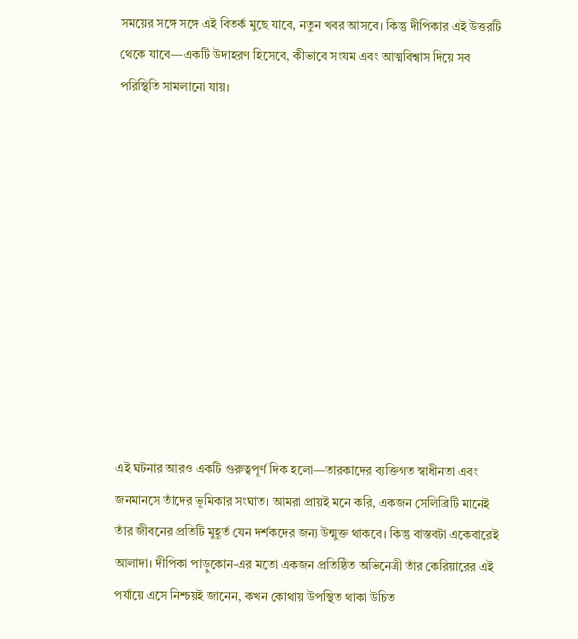সময়ের সঙ্গে সঙ্গে এই বিতর্ক মুছে যাবে, নতুন খবর আসবে। কিন্তু দীপিকার এই উত্তরটি থেকে যাবে—একটি উদাহরণ হিসেবে, কীভাবে সংযম এবং আত্মবিশ্বাস দিয়ে সব পরিস্থিতি সামলানো যায়।











এই ঘটনার আরও একটি গুরুত্বপূর্ণ দিক হলো—তারকাদের ব্যক্তিগত স্বাধীনতা এবং জনমানসে তাঁদের ভূমিকার সংঘাত। আমরা প্রায়ই মনে করি, একজন সেলিব্রিটি মানেই তাঁর জীবনের প্রতিটি মুহূর্ত যেন দর্শকদের জন্য উন্মুক্ত থাকবে। কিন্তু বাস্তবটা একেবারেই আলাদা। দীপিকা পাড়ুকোন-এর মতো একজন প্রতিষ্ঠিত অভিনেত্রী তাঁর কেরিয়ারের এই পর্যায়ে এসে নিশ্চয়ই জানেন, কখন কোথায় উপস্থিত থাকা উচিত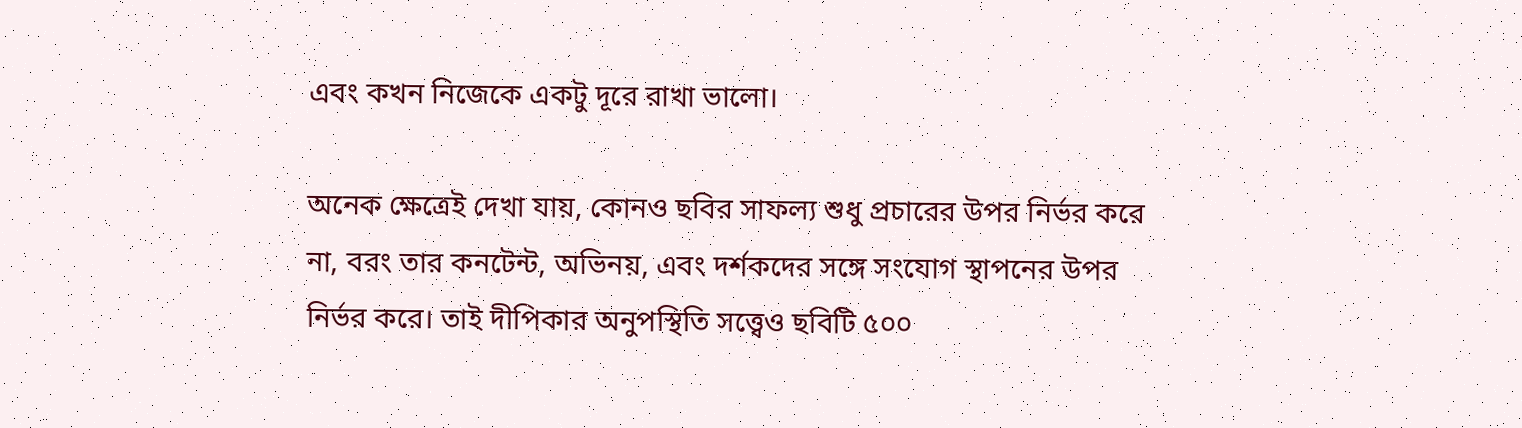এবং কখন নিজেকে একটু দূরে রাখা ভালো।

অনেক ক্ষেত্রেই দেখা যায়, কোনও ছবির সাফল্য শুধু প্রচারের উপর নির্ভর করে না, বরং তার কনটেন্ট, অভিনয়, এবং দর্শকদের সঙ্গে সংযোগ স্থাপনের উপর নির্ভর করে। তাই দীপিকার অনুপস্থিতি সত্ত্বেও ছবিটি ৫০০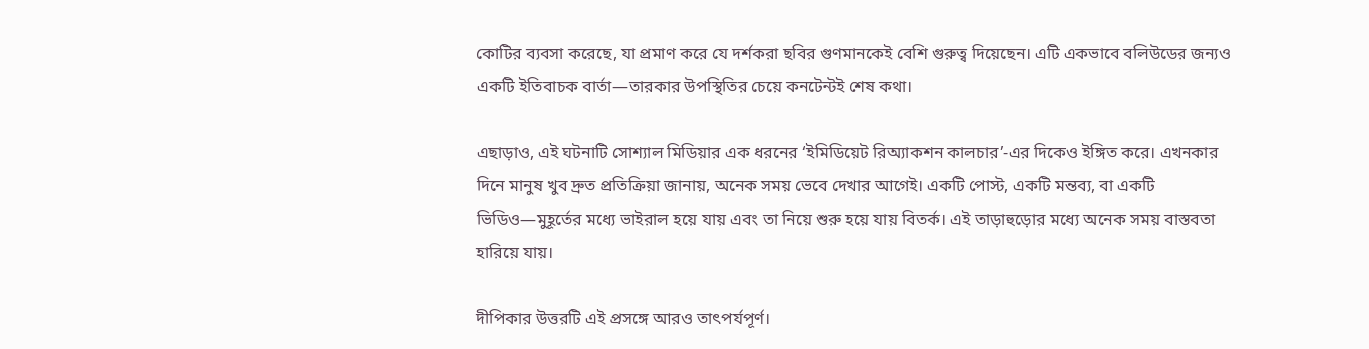কোটির ব্যবসা করেছে, যা প্রমাণ করে যে দর্শকরা ছবির গুণমানকেই বেশি গুরুত্ব দিয়েছেন। এটি একভাবে বলিউডের জন্যও একটি ইতিবাচক বার্তা—তারকার উপস্থিতির চেয়ে কনটেন্টই শেষ কথা।

এছাড়াও, এই ঘটনাটি সোশ্যাল মিডিয়ার এক ধরনের ‘ইমিডিয়েট রিঅ্যাকশন কালচার’-এর দিকেও ইঙ্গিত করে। এখনকার দিনে মানুষ খুব দ্রুত প্রতিক্রিয়া জানায়, অনেক সময় ভেবে দেখার আগেই। একটি পোস্ট, একটি মন্তব্য, বা একটি ভিডিও—মুহূর্তের মধ্যে ভাইরাল হয়ে যায় এবং তা নিয়ে শুরু হয়ে যায় বিতর্ক। এই তাড়াহুড়োর মধ্যে অনেক সময় বাস্তবতা হারিয়ে যায়।

দীপিকার উত্তরটি এই প্রসঙ্গে আরও তাৎপর্যপূর্ণ।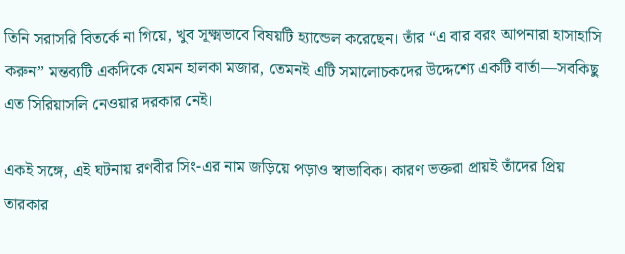তিনি সরাসরি বিতর্কে না গিয়ে, খুব সূক্ষ্মভাবে বিষয়টি হ্যান্ডেল করেছেন। তাঁর “এ বার বরং আপনারা হাসাহাসি করুন” মন্তব্যটি একদিকে যেমন হালকা মজার, তেমনই এটি সমালোচকদের উদ্দেশ্যে একটি বার্তা—সবকিছু এত সিরিয়াসলি নেওয়ার দরকার নেই।

একই সঙ্গে, এই ঘটনায় রণবীর সিং-এর নাম জড়িয়ে পড়াও স্বাভাবিক। কারণ ভক্তরা প্রায়ই তাঁদের প্রিয় তারকার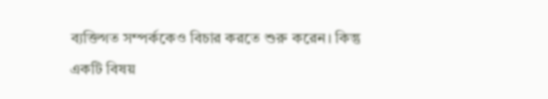ব্যক্তিগত সম্পর্ককেও বিচার করতে শুরু করেন। কিন্তু একটি বিষয়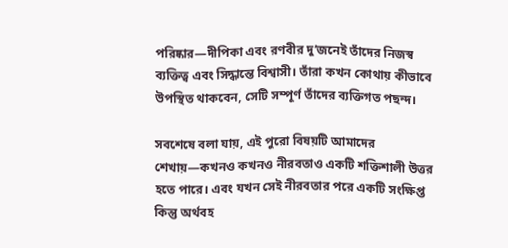পরিষ্কার—দীপিকা এবং রণবীর দু’জনেই তাঁদের নিজস্ব ব্যক্তিত্ব এবং সিদ্ধান্তে বিশ্বাসী। তাঁরা কখন কোথায় কীভাবে উপস্থিত থাকবেন, সেটি সম্পূর্ণ তাঁদের ব্যক্তিগত পছন্দ।

সবশেষে বলা যায়, এই পুরো বিষয়টি আমাদের শেখায়—কখনও কখনও নীরবতাও একটি শক্তিশালী উত্তর হতে পারে। এবং যখন সেই নীরবতার পরে একটি সংক্ষিপ্ত কিন্তু অর্থবহ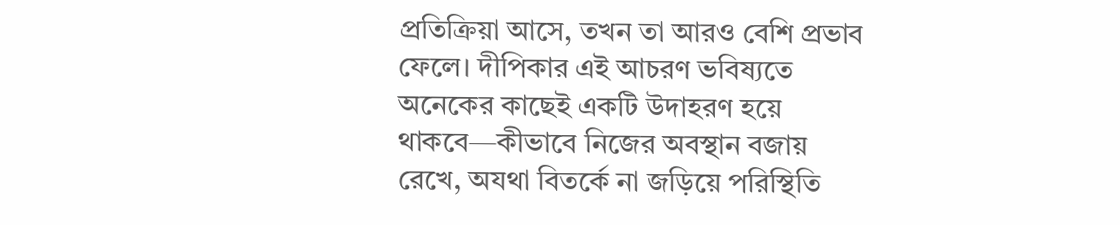প্রতিক্রিয়া আসে, তখন তা আরও বেশি প্রভাব ফেলে। দীপিকার এই আচরণ ভবিষ্যতে অনেকের কাছেই একটি উদাহরণ হয়ে থাকবে—কীভাবে নিজের অবস্থান বজায় রেখে, অযথা বিতর্কে না জড়িয়ে পরিস্থিতি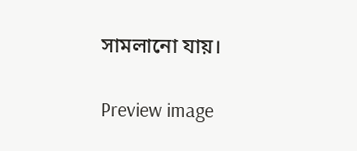সামলানো যায়।

Preview image